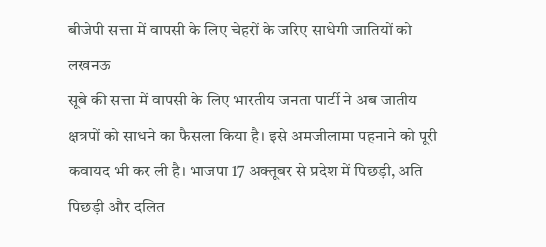बीजेपी सत्ता में वापसी के लिए चेहरों के जरिए साधेगी जातियों को
लखनऊ
सूबे की सत्ता में वापसी के लिए भारतीय जनता पार्टी ने अब जातीय क्षत्रपों को साधने का फैसला किया है। इसे अमजीलामा पहनाने को पूरी कवायद भी कर ली है। भाजपा 17 अक्तूबर से प्रदेश में पिछड़ी, अति पिछड़ी और दलित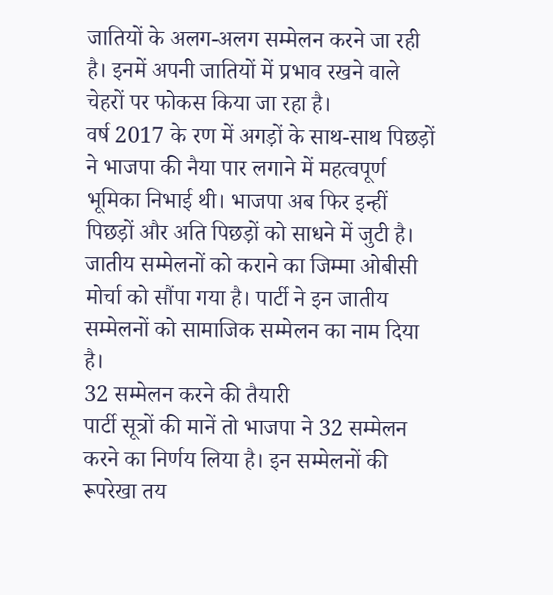जातियों के अलग-अलग सम्मेलन करने जा रही है। इनमें अपनी जातियों में प्रभाव रखने वाले चेहरों पर फोकस किया जा रहा है।
वर्ष 2017 के रण में अगड़ों के साथ-साथ पिछड़ों ने भाजपा की नैया पार लगाने में महत्वपूर्ण भूमिका निभाई थी। भाजपा अब फिर इन्हीं पिछड़ों और अति पिछड़ों को साधने में जुटी है। जातीय सम्मेलनों को कराने का जिम्मा ओबीसी मोर्चा को सौंपा गया है। पार्टी ने इन जातीय सम्मेलनों को सामाजिक सम्मेलन का नाम दिया है।
32 सम्मेलन करने की तैयारी
पार्टी सूत्रों की मानें तो भाजपा ने 32 सम्मेलन करने का निर्णय लिया है। इन सम्मेलनों की रूपरेखा तय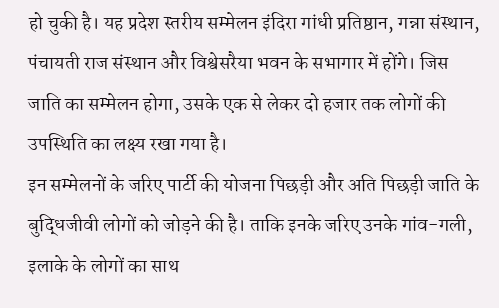हो चुकी है। यह प्रदेश स्तरीय सम्मेलन इंदिरा गांधी प्रतिष्ठान, गन्ना संस्थान, पंचायती राज संस्थान और विश्वेसरैया भवन के सभागार में होंगे। जिस जाति का सम्मेलन होगा, उसके एक से लेकर दो हजार तक लोगों की उपस्थिति का लक्ष्य रखा गया है।
इन सम्मेलनों के जरिए पार्टी की योजना पिछड़ी और अति पिछड़ी जाति के बुद्धिजीवी लोगों को जोड़ने की है। ताकि इनके जरिए उनके गांव-गली, इलाके के लोगों का साथ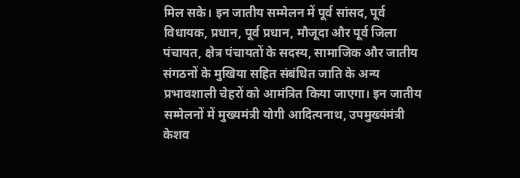मिल सके। इन जातीय सम्मेलन में पूर्व सांसद, पूर्व विधायक, प्रधान, पूर्व प्रधान, मौजूदा और पूर्व जिला पंचायत, क्षेत्र पंचायतों के सदस्य, सामाजिक और जातीय संगठनों के मुखिया सहित संबंधित जाति के अन्य प्रभावशाली चेहरों को आमंत्रित किया जाएगा। इन जातीय सम्मेलनों में मुख्यमंत्री योगी आदित्यनाथ, उपमुख्यंमंत्री केशव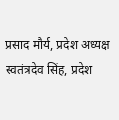प्रसाद मौर्य, प्रदेश अध्यक्ष स्वतंत्रदेव सिंह, प्रदेश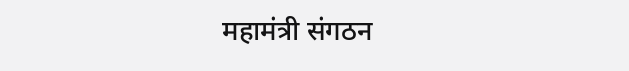महामंत्री संगठन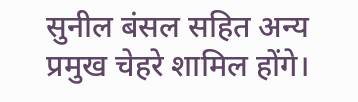सुनील बंसल सहित अन्य प्रमुख चेहरे शामिल होंगे।